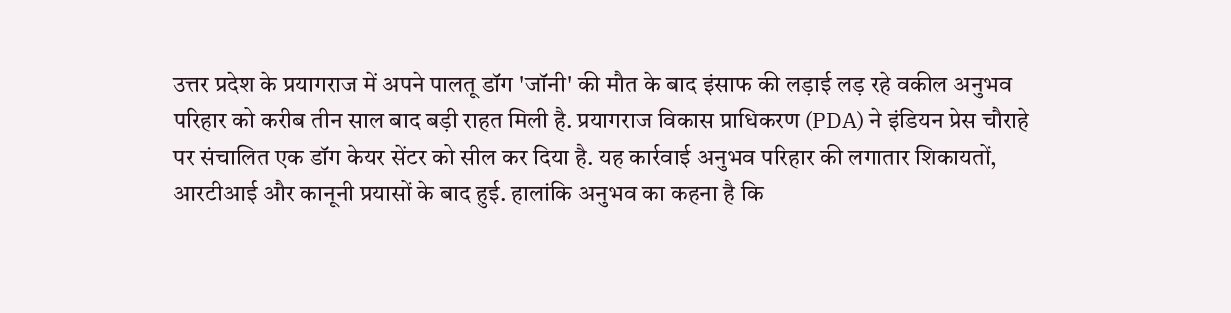उत्तर प्रदेश के प्रयागराज में अपने पालतू डॉग 'जॉनी' की मौत के बाद इंसाफ की लड़ाई लड़ रहे वकील अनुभव परिहार को करीब तीन साल बाद बड़ी राहत मिली है. प्रयागराज विकास प्राधिकरण (PDA) ने इंडियन प्रेस चौराहे पर संचालित एक डॉग केयर सेंटर को सील कर दिया है. यह कार्रवाई अनुभव परिहार की लगातार शिकायतों, आरटीआई और कानूनी प्रयासों के बाद हुई. हालांकि अनुभव का कहना है कि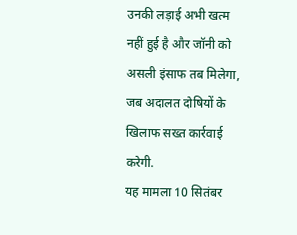उनकी लड़ाई अभी खत्म नहीं हुई है और जॉनी को असली इंसाफ तब मिलेगा, जब अदालत दोषियों के खिलाफ सख्त कार्रवाई करेगी.
यह मामला 10 सितंबर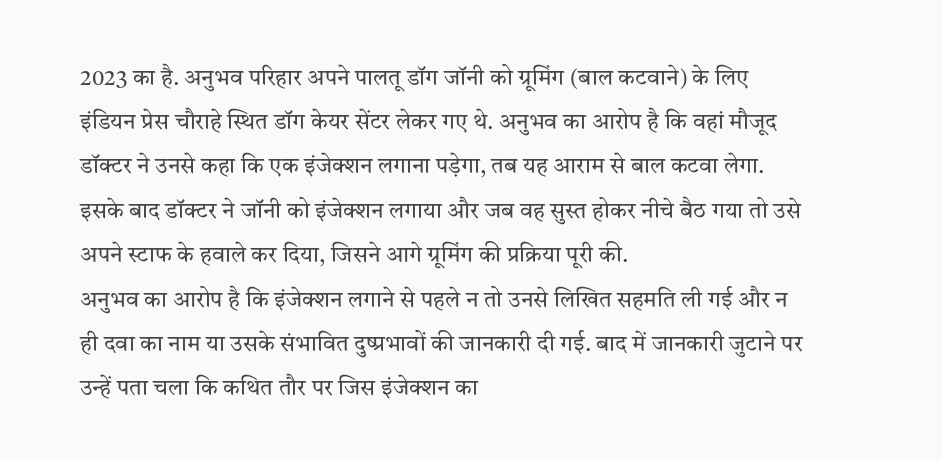2023 का है. अनुभव परिहार अपने पालतू डॉग जॉनी को ग्रूमिंग (बाल कटवाने) के लिए इंडियन प्रेस चौराहे स्थित डॉग केयर सेंटर लेकर गए थे. अनुभव का आरोप है कि वहां मौजूद डॉक्टर ने उनसे कहा कि एक इंजेक्शन लगाना पड़ेगा, तब यह आराम से बाल कटवा लेगा. इसके बाद डॉक्टर ने जॉनी को इंजेक्शन लगाया और जब वह सुस्त होकर नीचे बैठ गया तो उसे अपने स्टाफ के हवाले कर दिया, जिसने आगे ग्रूमिंग की प्रक्रिया पूरी की.
अनुभव का आरोप है कि इंजेक्शन लगाने से पहले न तो उनसे लिखित सहमति ली गई और न ही दवा का नाम या उसके संभावित दुष्प्रभावों की जानकारी दी गई. बाद में जानकारी जुटाने पर उन्हें पता चला कि कथित तौर पर जिस इंजेक्शन का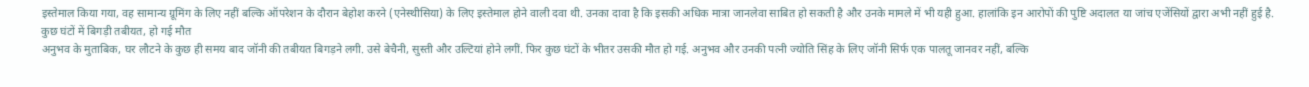इस्तेमाल किया गया, वह सामान्य ग्रूमिंग के लिए नहीं बल्कि ऑपरेशन के दौरान बेहोश करने (एनेस्थीसिया) के लिए इस्तेमाल होने वाली दवा थी. उनका दावा है कि इसकी अधिक मात्रा जानलेवा साबित हो सकती है और उनके मामले में भी यही हुआ. हालांकि इन आरोपों की पुष्टि अदालत या जांच एजेंसियों द्वारा अभी नहीं हुई है.
कुछ घंटों में बिगड़ी तबीयत, हो गई मौत
अनुभव के मुताबिक, घर लौटने के कुछ ही समय बाद जॉनी की तबीयत बिगड़ने लगी. उसे बेचैनी, सुस्ती और उल्टियां होने लगीं. फिर कुछ घंटों के भीतर उसकी मौत हो गई. अनुभव और उनकी पत्नी ज्योति सिंह के लिए जॉनी सिर्फ एक पालतू जानवर नहीं, बल्कि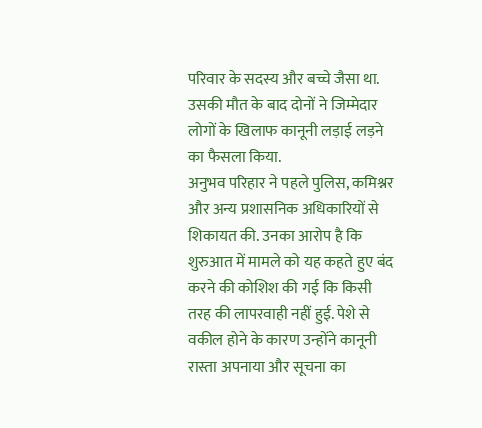परिवार के सदस्य और बच्चे जैसा था. उसकी मौत के बाद दोनों ने जिम्मेदार लोगों के खिलाफ कानूनी लड़ाई लड़ने का फैसला किया.
अनुभव परिहार ने पहले पुलिस, कमिश्नर और अन्य प्रशासनिक अधिकारियों से शिकायत की. उनका आरोप है कि शुरुआत में मामले को यह कहते हुए बंद करने की कोशिश की गई कि किसी तरह की लापरवाही नहीं हुई. पेशे से वकील होने के कारण उन्होंने कानूनी रास्ता अपनाया और सूचना का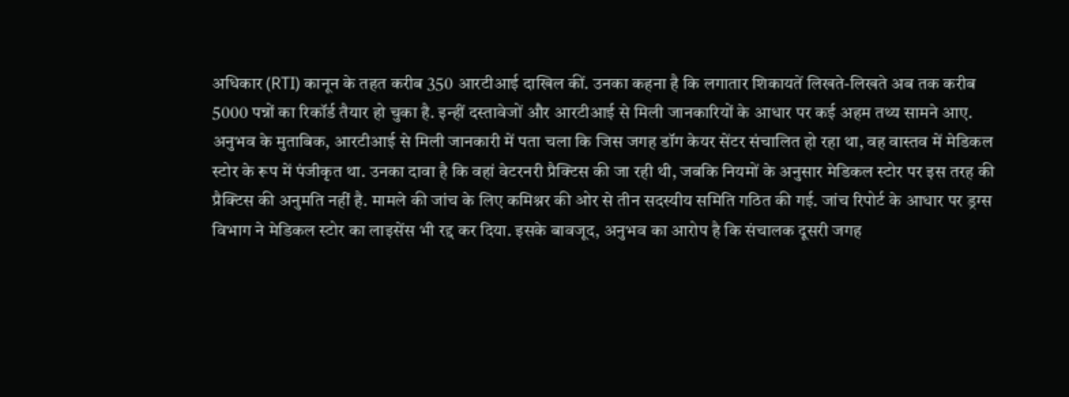अधिकार (RTI) कानून के तहत करीब 350 आरटीआई दाखिल कीं. उनका कहना है कि लगातार शिकायतें लिखते-लिखते अब तक करीब 5000 पन्नों का रिकॉर्ड तैयार हो चुका है. इन्हीं दस्तावेजों और आरटीआई से मिली जानकारियों के आधार पर कई अहम तथ्य सामने आए.
अनुभव के मुताबिक, आरटीआई से मिली जानकारी में पता चला कि जिस जगह डॉग केयर सेंटर संचालित हो रहा था, वह वास्तव में मेडिकल स्टोर के रूप में पंजीकृत था. उनका दावा है कि वहां वेटरनरी प्रैक्टिस की जा रही थी, जबकि नियमों के अनुसार मेडिकल स्टोर पर इस तरह की प्रैक्टिस की अनुमति नहीं है. मामले की जांच के लिए कमिश्नर की ओर से तीन सदस्यीय समिति गठित की गई. जांच रिपोर्ट के आधार पर ड्रग्स विभाग ने मेडिकल स्टोर का लाइसेंस भी रद्द कर दिया. इसके बावजूद, अनुभव का आरोप है कि संचालक दूसरी जगह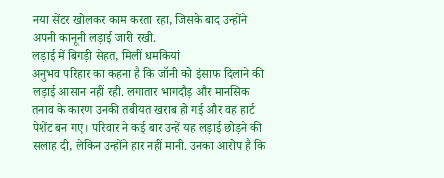नया सेंटर खोलकर काम करता रहा, जिसके बाद उन्होंने अपनी कानूनी लड़ाई जारी रखी.
लड़ाई में बिगड़ी सेहत, मिलीं धमकियां
अनुभव परिहार का कहना है कि जॉनी को इंसाफ दिलाने की लड़ाई आसान नहीं रही. लगातार भागदौड़ और मानसिक तनाव के कारण उनकी तबीयत खराब हो गई और वह हार्ट पेशेंट बन गए। परिवार ने कई बार उन्हें यह लड़ाई छोड़ने की सलाह दी, लेकिन उन्होंने हार नहीं मानी. उनका आरोप है कि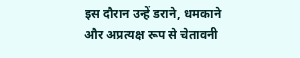इस दौरान उन्हें डराने, धमकाने और अप्रत्यक्ष रूप से चेतावनी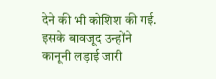देने की भी कोशिश की गई. इसके बावजूद उन्होंने कानूनी लड़ाई जारी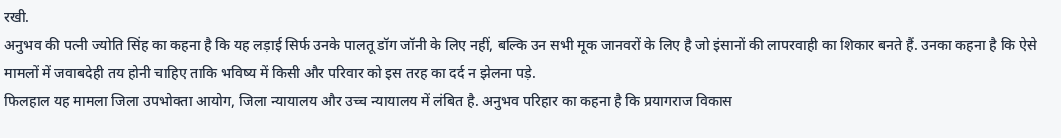रखी.
अनुभव की पत्नी ज्योति सिंह का कहना है कि यह लड़ाई सिर्फ उनके पालतू डॉग जॉनी के लिए नहीं, बल्कि उन सभी मूक जानवरों के लिए है जो इंसानों की लापरवाही का शिकार बनते हैं. उनका कहना है कि ऐसे मामलों में जवाबदेही तय होनी चाहिए ताकि भविष्य में किसी और परिवार को इस तरह का दर्द न झेलना पड़े.
फिलहाल यह मामला जिला उपभोक्ता आयोग, जिला न्यायालय और उच्च न्यायालय में लंबित है. अनुभव परिहार का कहना है कि प्रयागराज विकास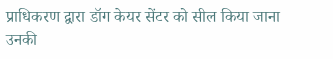प्राधिकरण द्वारा डॉग केयर सेंटर को सील किया जाना उनकी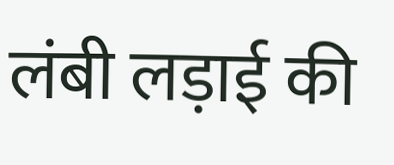लंबी लड़ाई की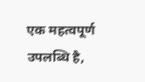एक महत्वपूर्ण उपलब्धि है,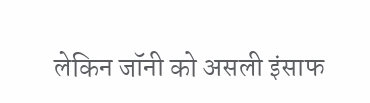लेकिन जॉनी को असली इंसाफ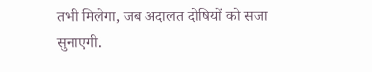तभी मिलेगा, जब अदालत दोषियों को सजा सुनाएगी.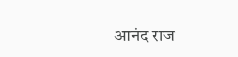आनंद राज